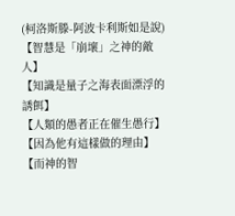(柯洛斯滕-阿波卡利斯如是說)
【智慧是「崩壞」之神的敵人】
【知識是量子之海表面漂浮的誘餌】
【人類的愚者正在催生愚行】
【因為他有這樣做的理由】
【而神的智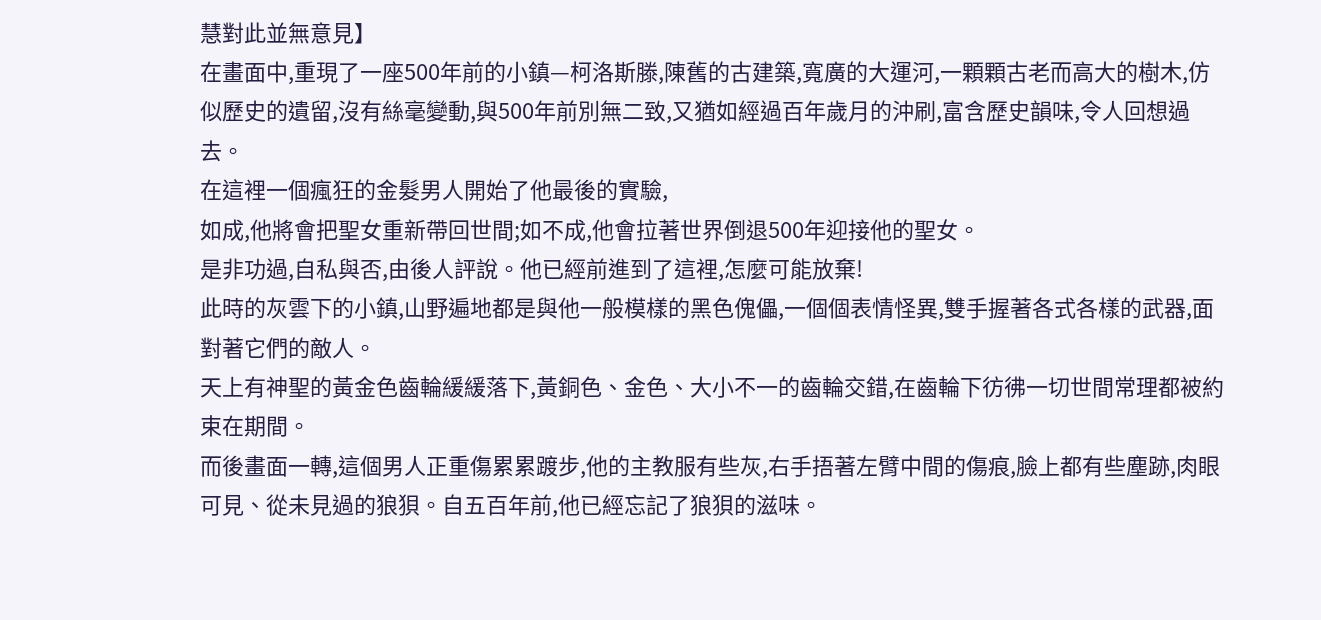慧對此並無意見】
在畫面中,重現了一座500年前的小鎮—柯洛斯滕,陳舊的古建築,寬廣的大運河,一顆顆古老而高大的樹木,仿似歷史的遺留,沒有絲毫變動,與500年前別無二致,又猶如經過百年歲月的沖刷,富含歷史韻味,令人回想過去。
在這裡一個瘋狂的金髮男人開始了他最後的實驗,
如成,他將會把聖女重新帶回世間;如不成,他會拉著世界倒退500年迎接他的聖女。
是非功過,自私與否,由後人評說。他已經前進到了這裡,怎麼可能放棄!
此時的灰雲下的小鎮,山野遍地都是與他一般模樣的黑色傀儡,一個個表情怪異,雙手握著各式各樣的武器,面對著它們的敵人。
天上有神聖的黃金色齒輪緩緩落下,黃銅色、金色、大小不一的齒輪交錯,在齒輪下彷彿一切世間常理都被約束在期間。
而後畫面一轉,這個男人正重傷累累踱步,他的主教服有些灰,右手捂著左臂中間的傷痕,臉上都有些塵跡,肉眼可見、從未見過的狼狽。自五百年前,他已經忘記了狼狽的滋味。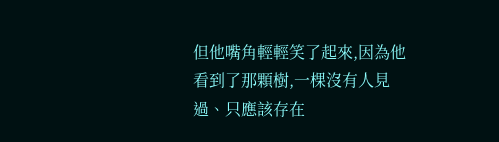但他嘴角輕輕笑了起來,因為他看到了那顆樹,一棵沒有人見過、只應該存在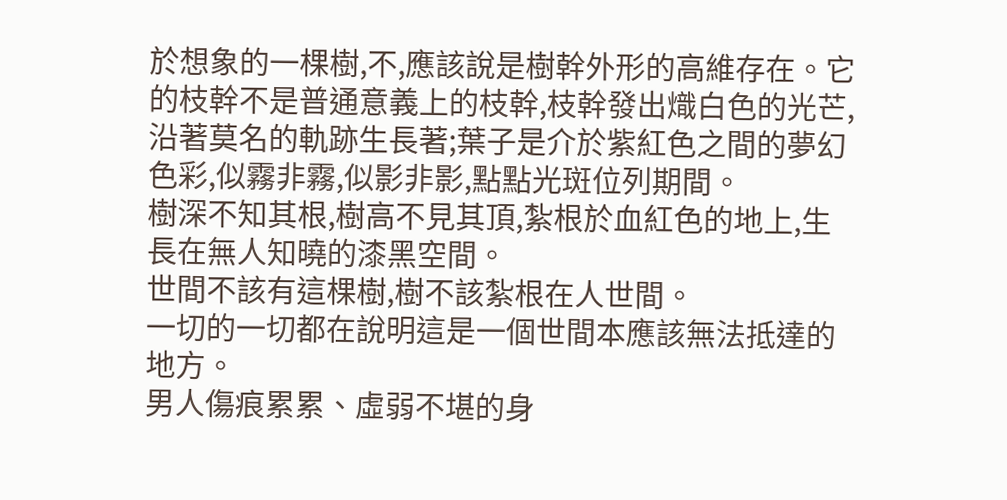於想象的一棵樹,不,應該說是樹幹外形的高維存在。它的枝幹不是普通意義上的枝幹,枝幹發出熾白色的光芒,沿著莫名的軌跡生長著;葉子是介於紫紅色之間的夢幻色彩,似霧非霧,似影非影,點點光斑位列期間。
樹深不知其根,樹高不見其頂,紮根於血紅色的地上,生長在無人知曉的漆黑空間。
世間不該有這棵樹,樹不該紮根在人世間。
一切的一切都在說明這是一個世間本應該無法抵達的地方。
男人傷痕累累、虛弱不堪的身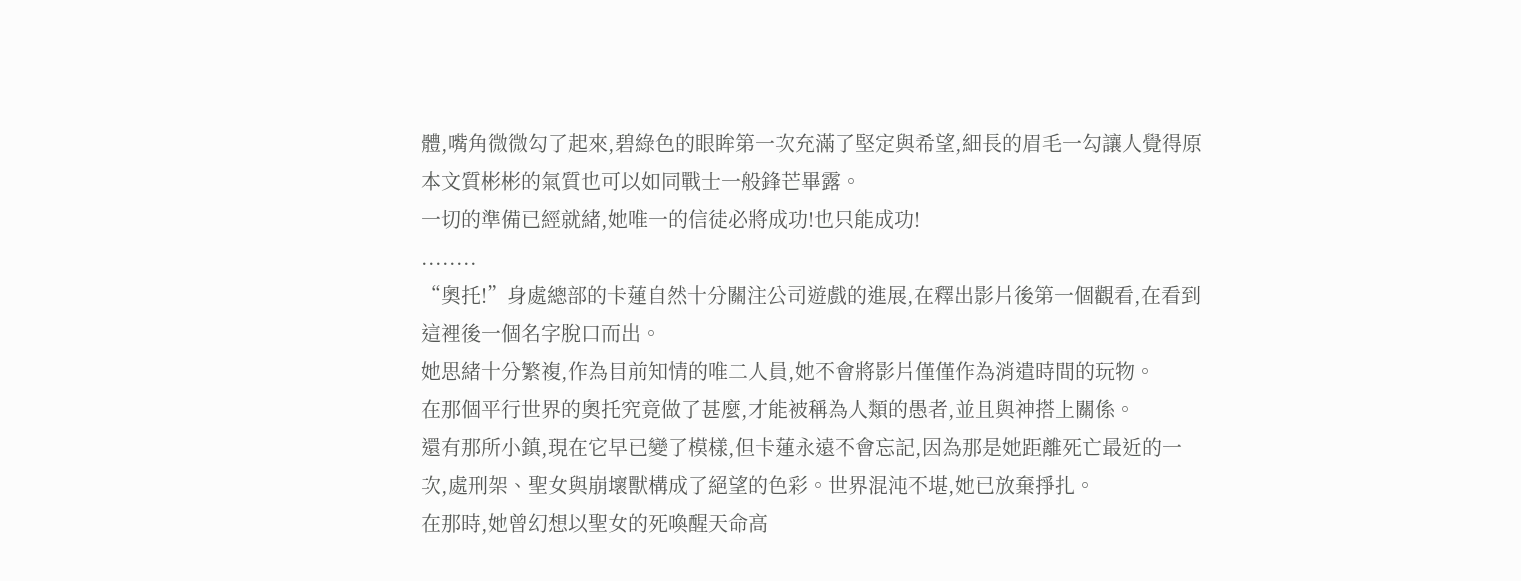體,嘴角微微勾了起來,碧綠色的眼眸第一次充滿了堅定與希望,細長的眉毛一勾讓人覺得原本文質彬彬的氣質也可以如同戰士一般鋒芒畢露。
一切的準備已經就緒,她唯一的信徒必將成功!也只能成功!
........
“奧托!”身處總部的卡蓮自然十分關注公司遊戲的進展,在釋出影片後第一個觀看,在看到這裡後一個名字脫口而出。
她思緒十分繁複,作為目前知情的唯二人員,她不會將影片僅僅作為消遣時間的玩物。
在那個平行世界的奧托究竟做了甚麼,才能被稱為人類的愚者,並且與神搭上關係。
還有那所小鎮,現在它早已變了模樣,但卡蓮永遠不會忘記,因為那是她距離死亡最近的一次,處刑架、聖女與崩壞獸構成了絕望的色彩。世界混沌不堪,她已放棄掙扎。
在那時,她曾幻想以聖女的死喚醒天命高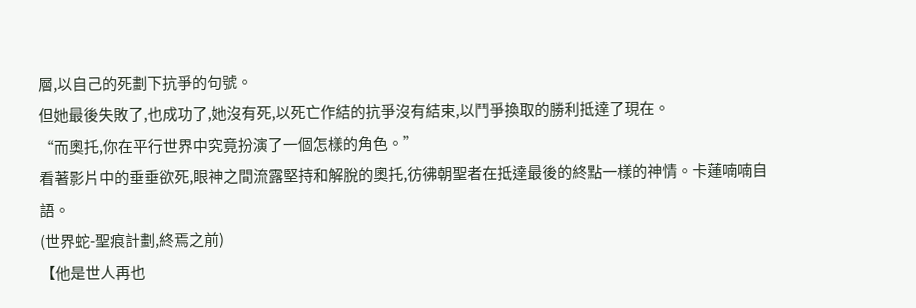層,以自己的死劃下抗爭的句號。
但她最後失敗了,也成功了,她沒有死,以死亡作結的抗爭沒有結束,以鬥爭換取的勝利抵達了現在。
“而奧托,你在平行世界中究竟扮演了一個怎樣的角色。”
看著影片中的垂垂欲死,眼神之間流露堅持和解脫的奧托,彷彿朝聖者在抵達最後的終點一樣的神情。卡蓮喃喃自語。
(世界蛇-聖痕計劃,終焉之前)
【他是世人再也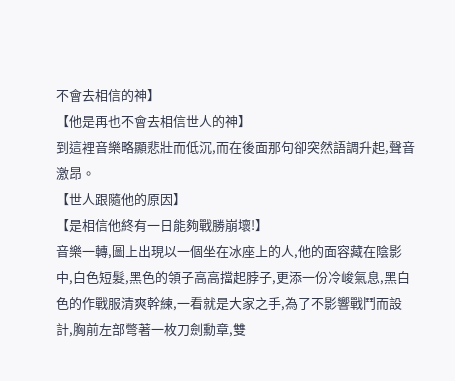不會去相信的神】
【他是再也不會去相信世人的神】
到這裡音樂略顯悲壯而低沉,而在後面那句卻突然語調升起,聲音激昂。
【世人跟隨他的原因】
【是相信他終有一日能夠戰勝崩壞!】
音樂一轉,圖上出現以一個坐在冰座上的人,他的面容藏在陰影中,白色短髮,黑色的領子高高擋起脖子,更添一份冷峻氣息,黑白色的作戰服清爽幹練,一看就是大家之手,為了不影響戰鬥而設計,胸前左部彆著一枚刀劍勳章,雙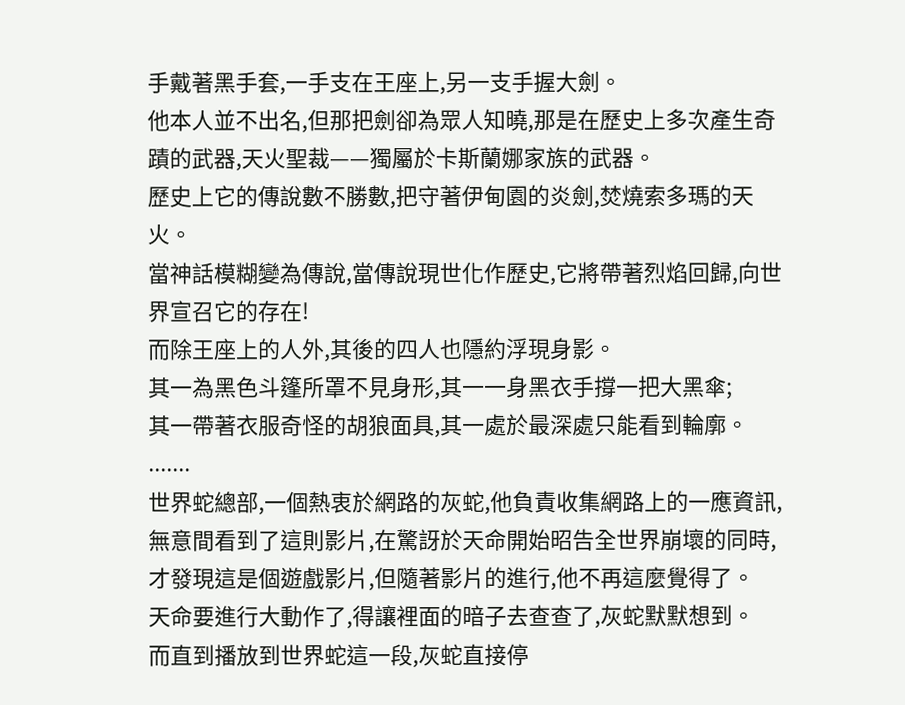手戴著黑手套,一手支在王座上,另一支手握大劍。
他本人並不出名,但那把劍卻為眾人知曉,那是在歷史上多次產生奇蹟的武器,天火聖裁——獨屬於卡斯蘭娜家族的武器。
歷史上它的傳說數不勝數,把守著伊甸園的炎劍,焚燒索多瑪的天火。
當神話模糊變為傳說,當傳說現世化作歷史,它將帶著烈焰回歸,向世界宣召它的存在!
而除王座上的人外,其後的四人也隱約浮現身影。
其一為黑色斗篷所罩不見身形,其一一身黑衣手撐一把大黑傘;
其一帶著衣服奇怪的胡狼面具,其一處於最深處只能看到輪廓。
.......
世界蛇總部,一個熱衷於網路的灰蛇,他負責收集網路上的一應資訊,無意間看到了這則影片,在驚訝於天命開始昭告全世界崩壞的同時,才發現這是個遊戲影片,但隨著影片的進行,他不再這麼覺得了。
天命要進行大動作了,得讓裡面的暗子去查查了,灰蛇默默想到。
而直到播放到世界蛇這一段,灰蛇直接停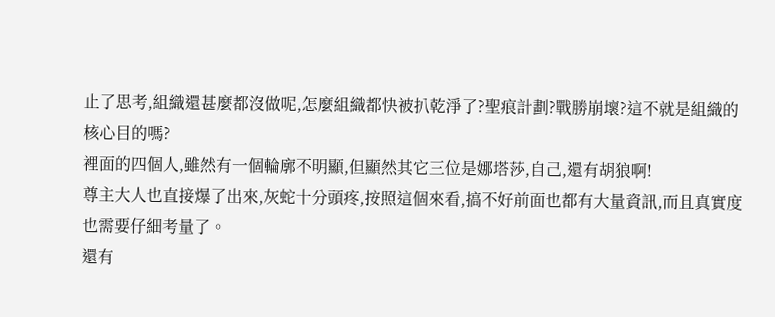止了思考,組織還甚麼都沒做呢,怎麼組織都快被扒乾淨了?聖痕計劃?戰勝崩壞?這不就是組織的核心目的嗎?
裡面的四個人,雖然有一個輪廓不明顯,但顯然其它三位是娜塔莎,自己,還有胡狼啊!
尊主大人也直接爆了出來,灰蛇十分頭疼,按照這個來看,搞不好前面也都有大量資訊,而且真實度也需要仔細考量了。
還有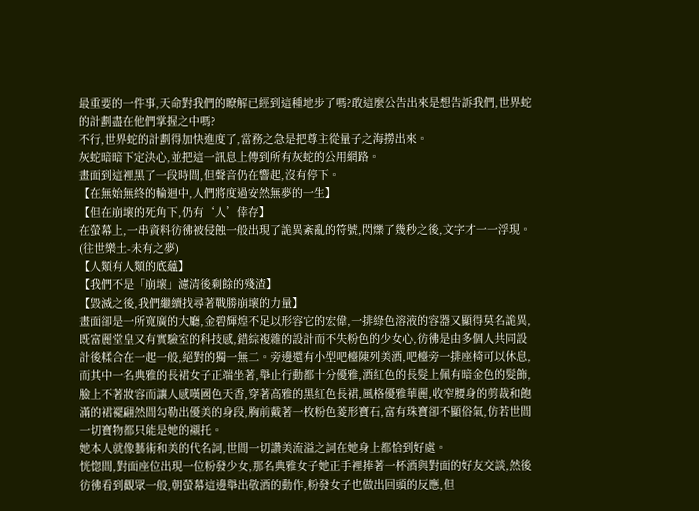最重要的一件事,天命對我們的瞭解已經到這種地步了嗎?敢這麼公告出來是想告訴我們,世界蛇的計劃盡在他們掌握之中嗎?
不行,世界蛇的計劃得加快進度了,當務之急是把尊主從量子之海撈出來。
灰蛇暗暗下定決心,並把這一訊息上傳到所有灰蛇的公用網路。
畫面到這裡黑了一段時間,但聲音仍在響起,沒有停下。
【在無始無終的輪迴中,人們將度過安然無夢的一生】
【但在崩壞的死角下,仍有‘人’倖存】
在螢幕上,一串資料彷彿被侵蝕一般出現了詭異紊亂的符號,閃爍了幾秒之後,文字才一一浮現。
(往世樂土-未有之夢)
【人類有人類的底蘊】
【我們不是「崩壞」濾清後剩餘的殘渣】
【毀滅之後,我們繼續找尋著戰勝崩壞的力量】
畫面卻是一所寬廣的大廳,金碧輝煌不足以形容它的宏偉,一排綠色溶液的容器又顯得莫名詭異,既富麗堂皇又有實驗室的科技感,錯綜複雜的設計而不失粉色的少女心,彷彿是由多個人共同設計後糅合在一起一般,絕對的獨一無二。旁邊還有小型吧檯陳列美酒,吧檯旁一排座椅可以休息,
而其中一名典雅的長裙女子正端坐著,舉止行動都十分優雅,酒紅色的長髮上佩有暗金色的髮飾,臉上不著妝容而讓人感嘆國色天香,穿著高雅的黑紅色長裙,風格優雅華麗,收窄腰身的剪裁和飽滿的裙襬翩然間勾勒出優美的身段,胸前戴著一枚粉色菱形寶石,富有珠寶卻不顯俗氣,仿若世間一切寶物都只能是她的襯托。
她本人就像藝術和美的代名詞,世間一切讚美流溢之詞在她身上都恰到好處。
恍惚間,對面座位出現一位粉發少女,那名典雅女子她正手裡捧著一杯酒與對面的好友交談,然後彷彿看到觀眾一般,朝螢幕這邊舉出敬酒的動作,粉發女子也做出回頭的反應,但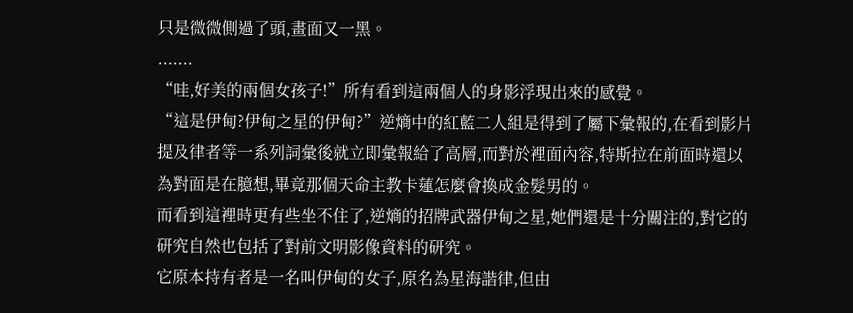只是微微側過了頭,畫面又一黑。
.......
“哇,好美的兩個女孩子!”所有看到這兩個人的身影浮現出來的感覺。
“這是伊甸?伊甸之星的伊甸?”逆熵中的紅藍二人組是得到了屬下彙報的,在看到影片提及律者等一系列詞彙後就立即彙報給了高層,而對於裡面內容,特斯拉在前面時還以為對面是在臆想,畢竟那個天命主教卡蓮怎麼會換成金髮男的。
而看到這裡時更有些坐不住了,逆熵的招牌武器伊甸之星,她們還是十分關注的,對它的研究自然也包括了對前文明影像資料的研究。
它原本持有者是一名叫伊甸的女子,原名為星海諧律,但由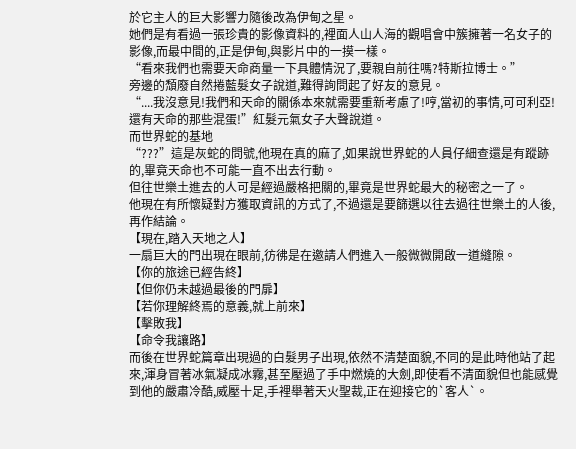於它主人的巨大影響力隨後改為伊甸之星。
她們是有看過一張珍貴的影像資料的,裡面人山人海的觀唱會中簇擁著一名女子的影像,而最中間的,正是伊甸,與影片中的一摸一樣。
“看來我們也需要天命商量一下具體情況了,要親自前往嗎?特斯拉博士。”
旁邊的頹廢自然捲藍髮女子說道,難得詢問起了好友的意見。
“....我沒意見!我們和天命的關係本來就需要重新考慮了!哼,當初的事情,可可利亞!還有天命的那些混蛋!”紅髮元氣女子大聲說道。
而世界蛇的基地
“???”這是灰蛇的問號,他現在真的麻了,如果說世界蛇的人員仔細查還是有蹤跡的,畢竟天命也不可能一直不出去行動。
但往世樂土進去的人可是經過嚴格把關的,畢竟是世界蛇最大的秘密之一了。
他現在有所懷疑對方獲取資訊的方式了,不過還是要篩選以往去過往世樂土的人後,再作結論。
【現在,踏入天地之人】
一扇巨大的門出現在眼前,彷彿是在邀請人們進入一般微微開啟一道縫隙。
【你的旅途已經告終】
【但你仍未越過最後的門扉】
【若你理解終焉的意義,就上前來】
【擊敗我】
【命令我讓路】
而後在世界蛇篇章出現過的白髮男子出現,依然不清楚面貌,不同的是此時他站了起來,渾身冒著冰氣凝成冰霧,甚至壓過了手中燃燒的大劍,即使看不清面貌但也能感覺到他的嚴肅冷酷,威壓十足,手裡舉著天火聖裁,正在迎接它的`客人`。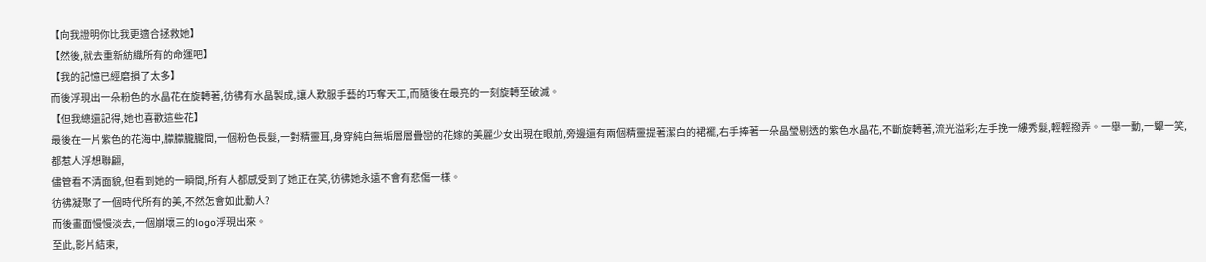【向我證明你比我更適合拯救她】
【然後,就去重新紡織所有的命運吧】
【我的記憶已經磨損了太多】
而後浮現出一朵粉色的水晶花在旋轉著,彷彿有水晶製成,讓人歎服手藝的巧奪天工,而隨後在最亮的一刻旋轉至破滅。
【但我總還記得,她也喜歡這些花】
最後在一片紫色的花海中,朦朦朧朧間,一個粉色長髮,一對精靈耳,身穿純白無垢層層疊巒的花嫁的美麗少女出現在眼前,旁邊還有兩個精靈提著潔白的裙襬,右手捧著一朵晶瑩剔透的紫色水晶花,不斷旋轉著,流光溢彩;左手挽一縷秀髮,輕輕撥弄。一舉一動,一顰一笑,都惹人浮想聯翩,
儘管看不清面貌,但看到她的一瞬間,所有人都感受到了她正在笑,彷彿她永遠不會有悲傷一樣。
彷彿凝聚了一個時代所有的美,不然怎會如此動人?
而後畫面慢慢淡去,一個崩壞三的logo浮現出來。
至此,影片結束,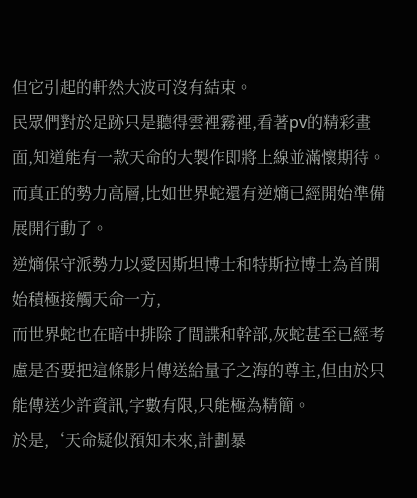但它引起的軒然大波可沒有結束。
民眾們對於足跡只是聽得雲裡霧裡,看著pv的精彩畫面,知道能有一款天命的大製作即將上線並滿懷期待。
而真正的勢力高層,比如世界蛇還有逆熵已經開始準備展開行動了。
逆熵保守派勢力以愛因斯坦博士和特斯拉博士為首開始積極接觸天命一方,
而世界蛇也在暗中排除了間諜和幹部,灰蛇甚至已經考慮是否要把這條影片傳送給量子之海的尊主,但由於只能傳送少許資訊,字數有限,只能極為精簡。
於是,‘天命疑似預知未來,計劃暴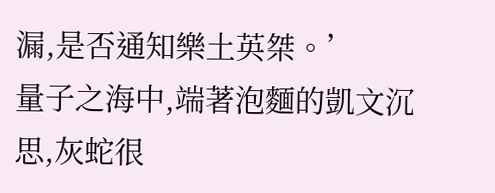漏,是否通知樂土英桀。’
量子之海中,端著泡麵的凱文沉思,灰蛇很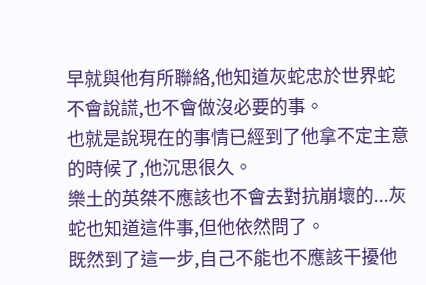早就與他有所聯絡,他知道灰蛇忠於世界蛇不會說謊,也不會做沒必要的事。
也就是說現在的事情已經到了他拿不定主意的時候了,他沉思很久。
樂土的英桀不應該也不會去對抗崩壞的...灰蛇也知道這件事,但他依然問了。
既然到了這一步,自己不能也不應該干擾他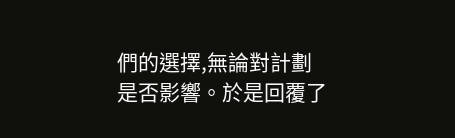們的選擇,無論對計劃是否影響。於是回覆了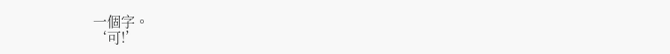一個字。
‘可!’